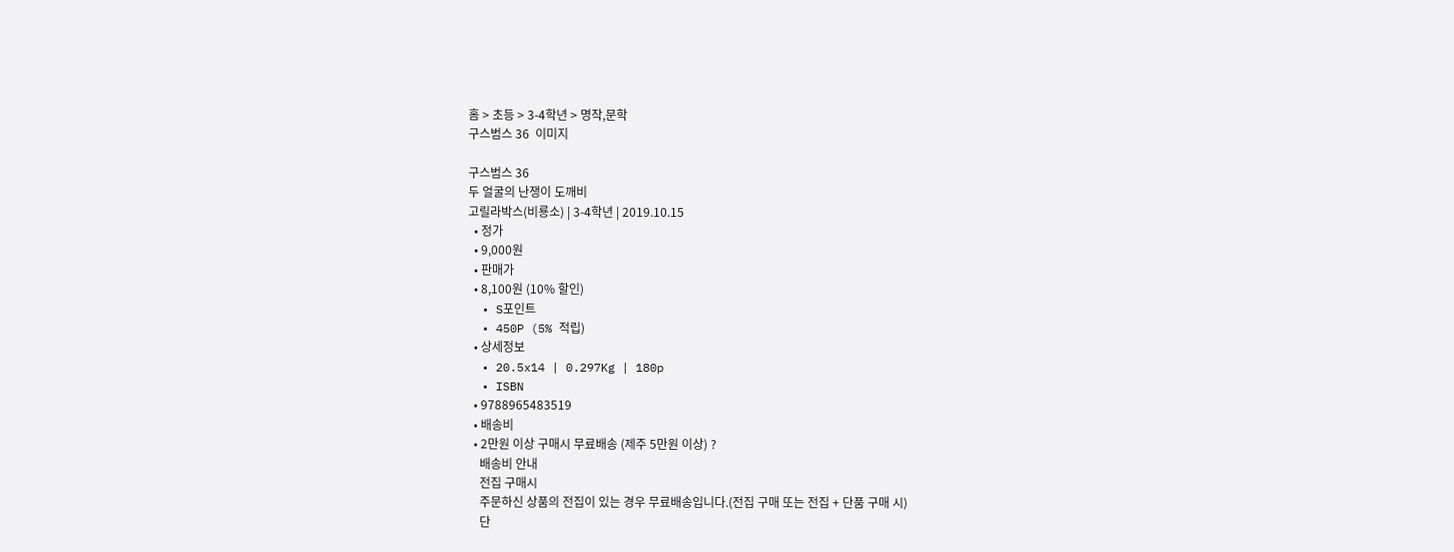홈 > 초등 > 3-4학년 > 명작,문학
구스범스 36  이미지

구스범스 36
두 얼굴의 난쟁이 도깨비
고릴라박스(비룡소) | 3-4학년 | 2019.10.15
  • 정가
  • 9,000원
  • 판매가
  • 8,100원 (10% 할인)
  • S포인트
  • 450P (5% 적립)
  • 상세정보
  • 20.5x14 | 0.297Kg | 180p
  • ISBN
  • 9788965483519
  • 배송비
  • 2만원 이상 구매시 무료배송 (제주 5만원 이상) ?
    배송비 안내
    전집 구매시
    주문하신 상품의 전집이 있는 경우 무료배송입니다.(전집 구매 또는 전집 + 단품 구매 시)
    단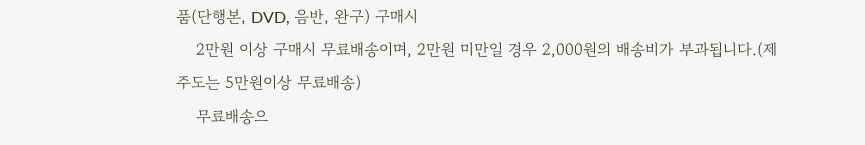품(단행본, DVD, 음반, 완구) 구매시
    2만원 이상 구매시 무료배송이며, 2만원 미만일 경우 2,000원의 배송비가 부과됩니다.(제주도는 5만원이상 무료배송)
    무료배송으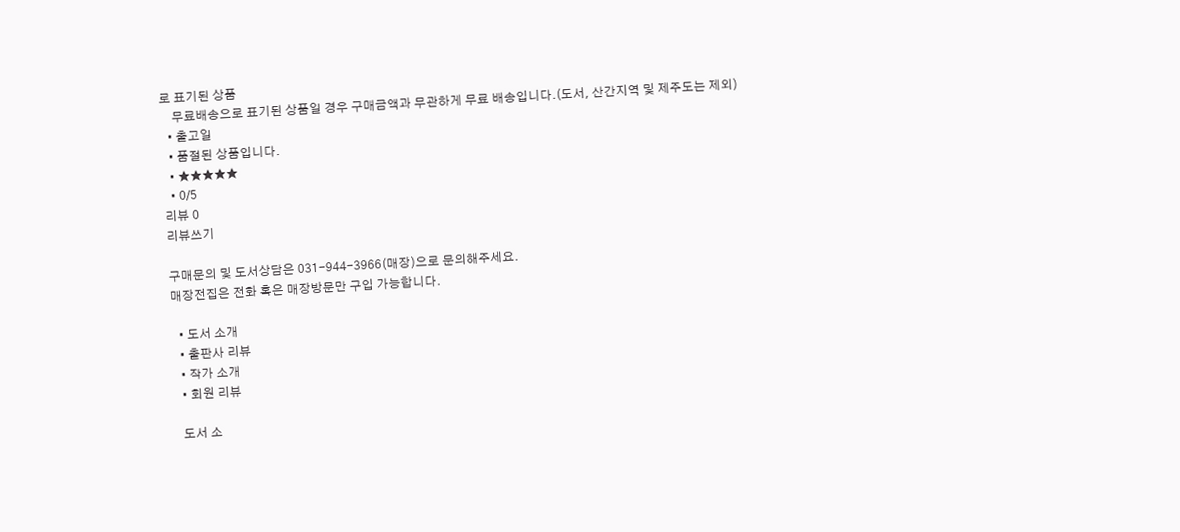로 표기된 상품
    무료배송으로 표기된 상품일 경우 구매금액과 무관하게 무료 배송입니다.(도서, 산간지역 및 제주도는 제외)
  • 출고일
  • 품절된 상품입니다.
  • ★★★★★
  • 0/5
리뷰 0
리뷰쓰기

구매문의 및 도서상담은 031-944-3966(매장)으로 문의해주세요.
매장전집은 전화 혹은 매장방문만 구입 가능합니다.

  • 도서 소개
  • 출판사 리뷰
  • 작가 소개
  • 회원 리뷰

  도서 소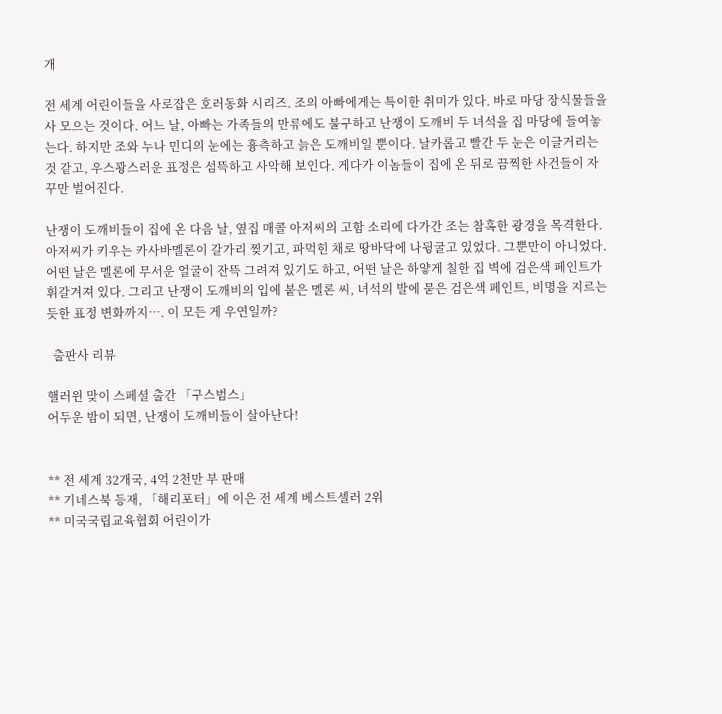개

전 세계 어린이들을 사로잡은 호러동화 시리즈. 조의 아빠에게는 특이한 취미가 있다. 바로 마당 장식물들을 사 모으는 것이다. 어느 날, 아빠는 가족들의 만류에도 불구하고 난쟁이 도깨비 두 녀석을 집 마당에 들여놓는다. 하지만 조와 누나 민디의 눈에는 흉측하고 늙은 도깨비일 뿐이다. 날카롭고 빨간 두 눈은 이글거리는 것 같고, 우스꽝스러운 표정은 섬뜩하고 사악해 보인다. 게다가 이놈들이 집에 온 뒤로 끔찍한 사건들이 자꾸만 벌어진다.

난쟁이 도깨비들이 집에 온 다음 날, 옆집 매콜 아저씨의 고함 소리에 다가간 조는 참혹한 광경을 목격한다. 아저씨가 키우는 카사바멜론이 갈가리 찢기고, 파먹힌 채로 땅바닥에 나뒹굴고 있었다. 그뿐만이 아니었다. 어떤 날은 멜론에 무서운 얼굴이 잔뜩 그려져 있기도 하고, 어떤 날은 하얗게 칠한 집 벽에 검은색 페인트가 휘갈겨져 있다. 그리고 난쟁이 도깨비의 입에 붙은 멜론 씨, 녀석의 발에 묻은 검은색 페인트, 비명을 지르는 듯한 표정 변화까지…. 이 모든 게 우연일까?

  출판사 리뷰

핼러윈 맞이 스페셜 출간 「구스범스」
어두운 밤이 되면, 난쟁이 도깨비들이 살아난다!


** 전 세계 32개국, 4억 2천만 부 판매
** 기네스북 등재, 「해리포터」에 이은 전 세계 베스트셀러 2위
** 미국국립교육협회 어린이가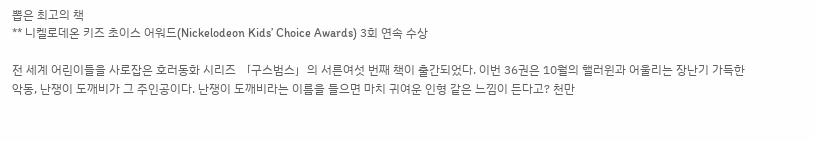뽑은 최고의 책
** 니켈로데온 키즈 초이스 어워드(Nickelodeon Kids’ Choice Awards) 3회 연속 수상

전 세계 어린이들을 사로잡은 호러동화 시리즈 「구스범스」의 서른여섯 번째 책이 출간되었다. 이번 36권은 10월의 핼러윈과 어울리는 장난기 가득한 악동, 난쟁이 도깨비가 그 주인공이다. 난쟁이 도깨비라는 이름을 들으면 마치 귀여운 인형 같은 느낌이 든다고? 천만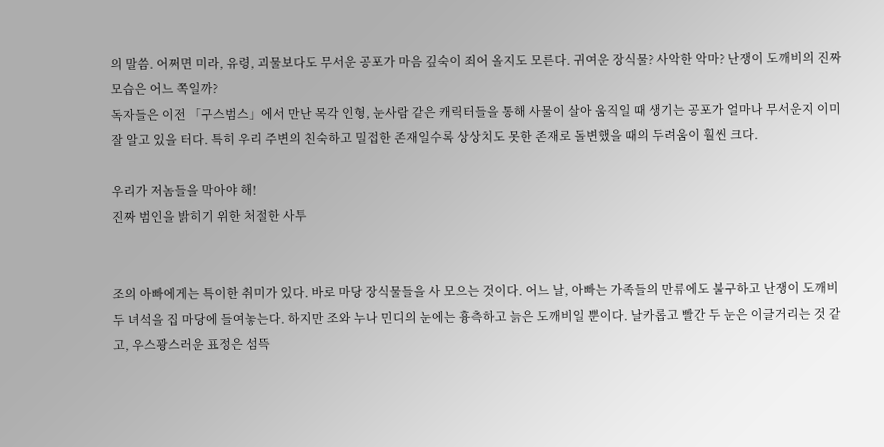의 말씀. 어쩌면 미라, 유령, 괴물보다도 무서운 공포가 마음 깊숙이 죄어 올지도 모른다. 귀여운 장식물? 사악한 악마? 난쟁이 도깨비의 진짜 모습은 어느 쪽일까?
독자들은 이전 「구스범스」에서 만난 목각 인형, 눈사람 같은 캐릭터들을 통해 사물이 살아 움직일 때 생기는 공포가 얼마나 무서운지 이미 잘 알고 있을 터다. 특히 우리 주변의 친숙하고 밀접한 존재일수록 상상치도 못한 존재로 돌변했을 때의 두려움이 훨씬 크다.

우리가 저놈들을 막아야 해!
진짜 범인을 밝히기 위한 처절한 사투


조의 아빠에게는 특이한 취미가 있다. 바로 마당 장식물들을 사 모으는 것이다. 어느 날, 아빠는 가족들의 만류에도 불구하고 난쟁이 도깨비 두 녀석을 집 마당에 들여놓는다. 하지만 조와 누나 민디의 눈에는 흉측하고 늙은 도깨비일 뿐이다. 날카롭고 빨간 두 눈은 이글거리는 것 같고, 우스꽝스러운 표정은 섬뜩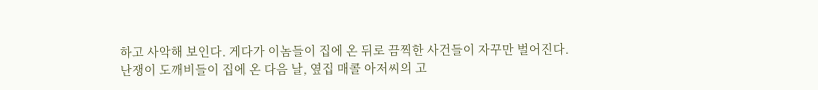하고 사악해 보인다. 게다가 이놈들이 집에 온 뒤로 끔찍한 사건들이 자꾸만 벌어진다.
난쟁이 도깨비들이 집에 온 다음 날, 옆집 매콜 아저씨의 고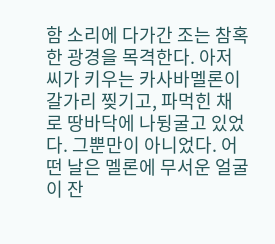함 소리에 다가간 조는 참혹한 광경을 목격한다. 아저씨가 키우는 카사바멜론이 갈가리 찢기고, 파먹힌 채로 땅바닥에 나뒹굴고 있었다. 그뿐만이 아니었다. 어떤 날은 멜론에 무서운 얼굴이 잔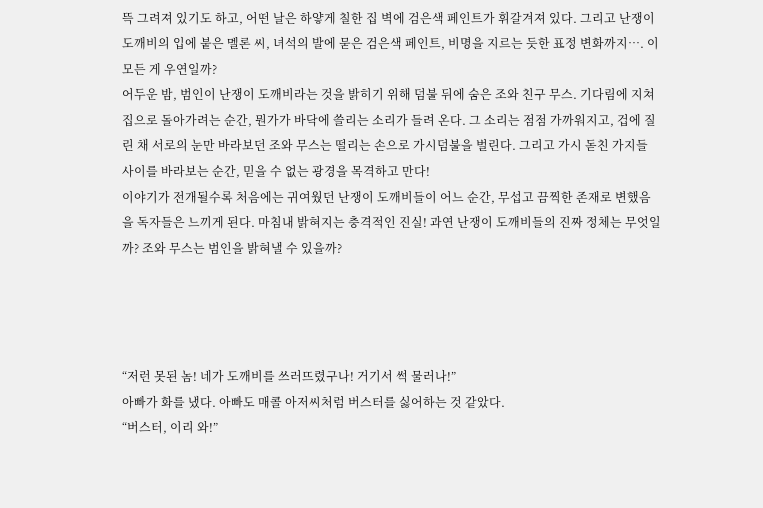뜩 그려져 있기도 하고, 어떤 날은 하얗게 칠한 집 벽에 검은색 페인트가 휘갈겨져 있다. 그리고 난쟁이 도깨비의 입에 붙은 멜론 씨, 녀석의 발에 묻은 검은색 페인트, 비명을 지르는 듯한 표정 변화까지…. 이 모든 게 우연일까?
어두운 밤, 범인이 난쟁이 도깨비라는 것을 밝히기 위해 덤불 뒤에 숨은 조와 친구 무스. 기다림에 지쳐 집으로 돌아가려는 순간, 뭔가가 바닥에 쓸리는 소리가 들려 온다. 그 소리는 점점 가까워지고, 겁에 질린 채 서로의 눈만 바라보던 조와 무스는 떨리는 손으로 가시덤불을 벌린다. 그리고 가시 돋친 가지들 사이를 바라보는 순간, 믿을 수 없는 광경을 목격하고 만다!
이야기가 전개될수록 처음에는 귀여웠던 난쟁이 도깨비들이 어느 순간, 무섭고 끔찍한 존재로 변했음을 독자들은 느끼게 된다. 마침내 밝혀지는 충격적인 진실! 과연 난쟁이 도깨비들의 진짜 정체는 무엇일까? 조와 무스는 범인을 밝혀낼 수 있을까?




“저런 못된 놈! 네가 도깨비를 쓰러뜨렸구나! 거기서 썩 물러나!”
아빠가 화를 냈다. 아빠도 매콜 아저씨처럼 버스터를 싫어하는 것 같았다.
“버스터, 이리 와!”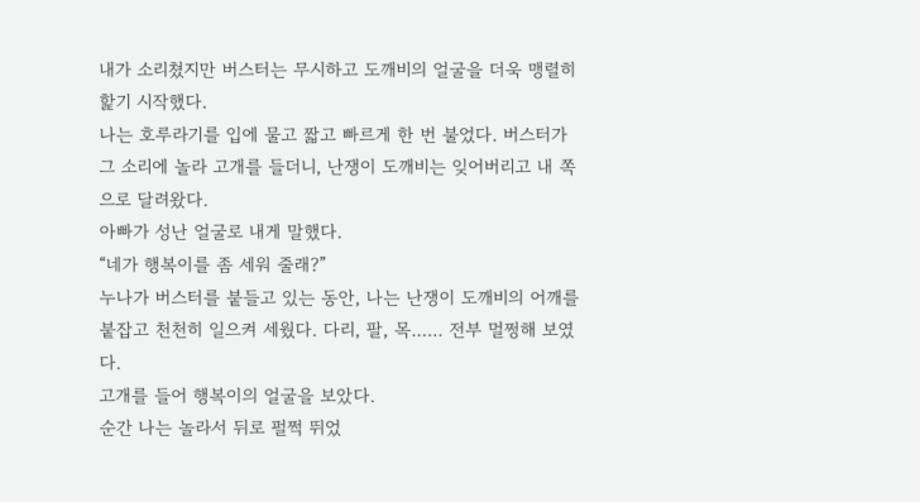내가 소리쳤지만 버스터는 무시하고 도깨비의 얼굴을 더욱 맹렬히 핥기 시작했다.
나는 호루라기를 입에 물고 짧고 빠르게 한 번 불었다. 버스터가 그 소리에 놀라 고개를 들더니, 난쟁이 도깨비는 잊어버리고 내 쪽으로 달려왔다.
아빠가 성난 얼굴로 내게 말했다.
“네가 행복이를 좀 세워 줄래?”
누나가 버스터를 붙들고 있는 동안, 나는 난쟁이 도깨비의 어깨를 붙잡고 천천히 일으켜 세웠다. 다리, 팔, 목…… 전부 멀쩡해 보였다.
고개를 들어 행복이의 얼굴을 보았다.
순간 나는 놀라서 뒤로 펄쩍 뛰었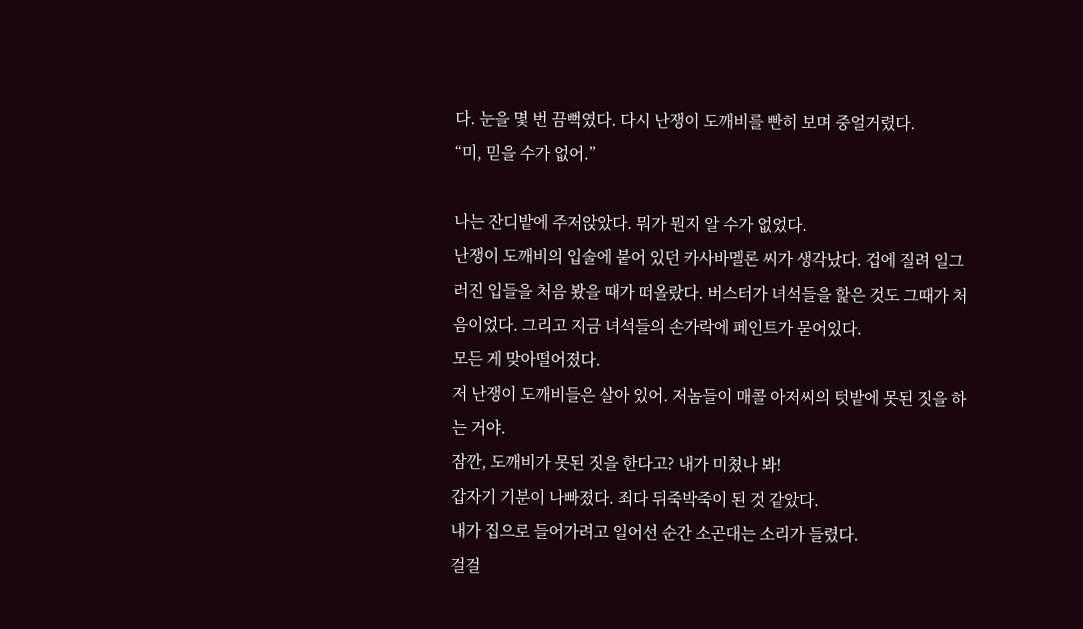다. 눈을 몇 번 끔뻑였다. 다시 난쟁이 도깨비를 빤히 보며 중얼거렸다.
“미, 믿을 수가 없어.”

나는 잔디밭에 주저앉았다. 뭐가 뭔지 알 수가 없었다.
난쟁이 도깨비의 입술에 붙어 있던 카사바멜론 씨가 생각났다. 겁에 질려 일그러진 입들을 처음 봤을 때가 떠올랐다. 버스터가 녀석들을 핥은 것도 그때가 처음이었다. 그리고 지금 녀석들의 손가락에 페인트가 묻어있다.
모든 게 맞아떨어졌다.
저 난쟁이 도깨비들은 살아 있어. 저놈들이 매콜 아저씨의 텃밭에 못된 짓을 하는 거야.
잠깐, 도깨비가 못된 짓을 한다고? 내가 미쳤나 봐!
갑자기 기분이 나빠졌다. 죄다 뒤죽박죽이 된 것 같았다.
내가 집으로 들어가려고 일어선 순간 소곤대는 소리가 들렸다.
걸걸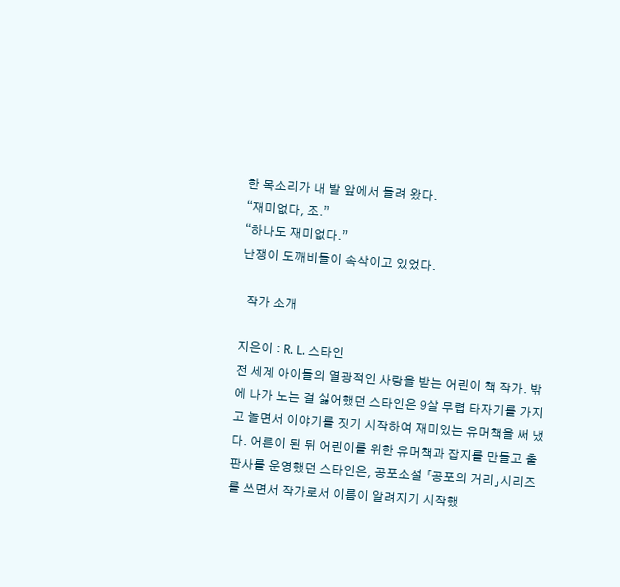한 목소리가 내 발 앞에서 들려 왔다.
“재미없다, 조.”
“하나도 재미없다.”
난쟁이 도깨비들이 속삭이고 있었다.

  작가 소개

지은이 : R. L. 스타인
전 세계 아이들의 열광적인 사랑을 받는 어린이 책 작가. 밖에 나가 노는 걸 싫어했던 스타인은 9살 무렵 타자기를 가지고 놀면서 이야기를 짓기 시작하여 재미있는 유머책을 써 냈다. 어른이 된 뒤 어린이를 위한 유머책과 잡지를 만들고 출판사를 운영했던 스타인은, 공포소설 「공포의 거리」시리즈를 쓰면서 작가로서 이름이 알려지기 시작했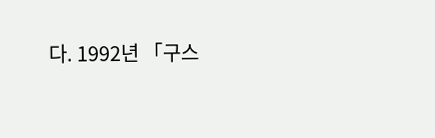다. 1992년 「구스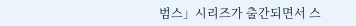범스」시리즈가 출간되면서 스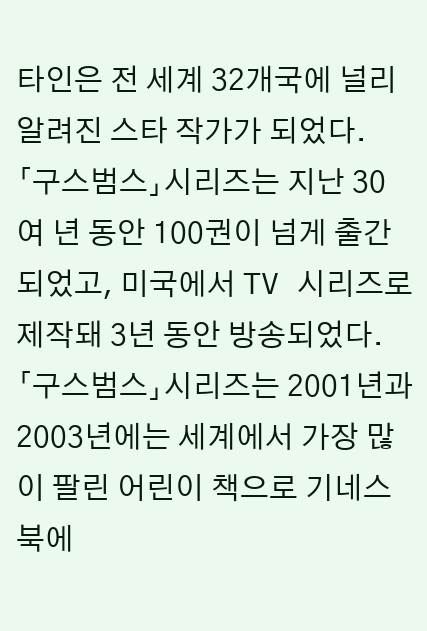타인은 전 세계 32개국에 널리 알려진 스타 작가가 되었다. 「구스범스」시리즈는 지난 30여 년 동안 100권이 넘게 출간되었고, 미국에서 TV 시리즈로 제작돼 3년 동안 방송되었다. 「구스범스」시리즈는 2001년과 2003년에는 세계에서 가장 많이 팔린 어린이 책으로 기네스북에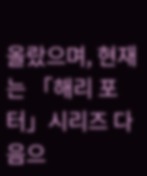올랐으며, 현재는 「해리 포터」시리즈 다음으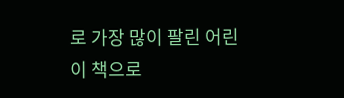로 가장 많이 팔린 어린이 책으로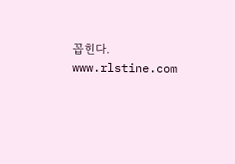꼽힌다. www.rlstine.com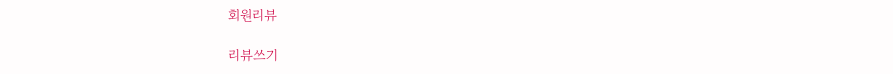회원리뷰

리뷰쓰기